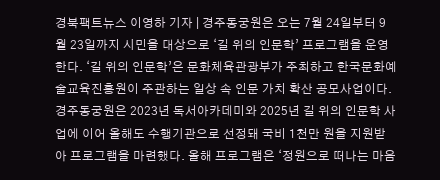경북팩트뉴스 이영하 기자 | 경주동궁원은 오는 7월 24일부터 9월 23일까지 시민을 대상으로 ‘길 위의 인문학’ 프로그램을 운영한다. ‘길 위의 인문학’은 문화체육관광부가 주최하고 한국문화예술교육진흥원이 주관하는 일상 속 인문 가치 확산 공모사업이다. 경주동궁원은 2023년 독서아카데미와 2025년 길 위의 인문학 사업에 이어 올해도 수행기관으로 선정돼 국비 1천만 원을 지원받아 프로그램을 마련했다. 올해 프로그램은 ‘정원으로 떠나는 마음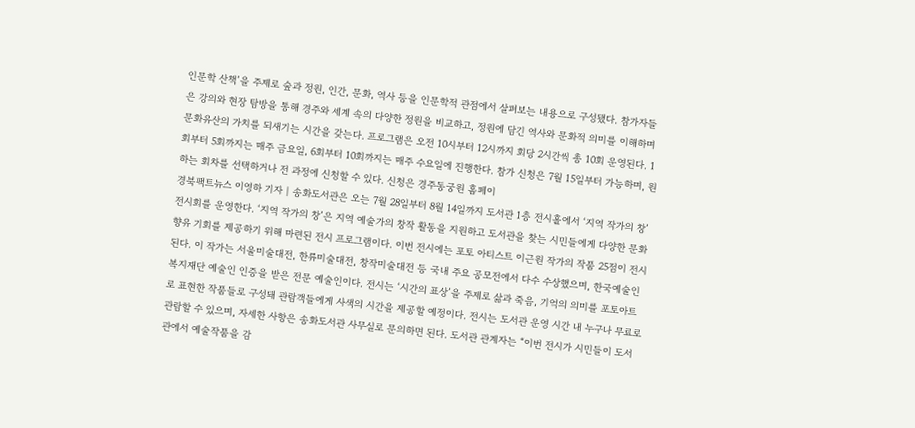인문학 산책’을 주제로 숲과 정원, 인간, 문화, 역사 등을 인문학적 관점에서 살펴보는 내용으로 구성됐다. 참가자들은 강의와 현장 탐방을 통해 경주와 세계 속의 다양한 정원을 비교하고, 정원에 담긴 역사와 문화적 의미를 이해하며 문화유산의 가치를 되새기는 시간을 갖는다. 프로그램은 오전 10시부터 12시까지 회당 2시간씩 총 10회 운영된다. 1회부터 5회까지는 매주 금요일, 6회부터 10회까지는 매주 수요일에 진행한다. 참가 신청은 7월 15일부터 가능하며, 원하는 회차를 선택하거나 전 과정에 신청할 수 있다. 신청은 경주동궁원 홈페이
경북팩트뉴스 이영하 기자 | 송화도서관은 오는 7월 28일부터 8월 14일까지 도서관 1층 전시홀에서 ‘지역 작가의 창’ 전시회를 운영한다. ‘지역 작가의 창’은 지역 예술가의 창작 활동을 지원하고 도서관을 찾는 시민들에게 다양한 문화 향유 기회를 제공하기 위해 마련된 전시 프로그램이다. 이번 전시에는 포토 아티스트 이근원 작가의 작품 25점이 전시된다. 이 작가는 서울미술대전, 한류미술대전, 창작미술대전 등 국내 주요 공모전에서 다수 수상했으며, 한국예술인복지재단 예술인 인증을 받은 전문 예술인이다. 전시는 ‘시간의 표상’을 주제로 삶과 죽음, 기억의 의미를 포토아트로 표현한 작품들로 구성돼 관람객들에게 사색의 시간을 제공할 예정이다. 전시는 도서관 운영 시간 내 누구나 무료로 관람할 수 있으며, 자세한 사항은 송화도서관 사무실로 문의하면 된다. 도서관 관계자는 “이번 전시가 시민들이 도서관에서 예술작품을 감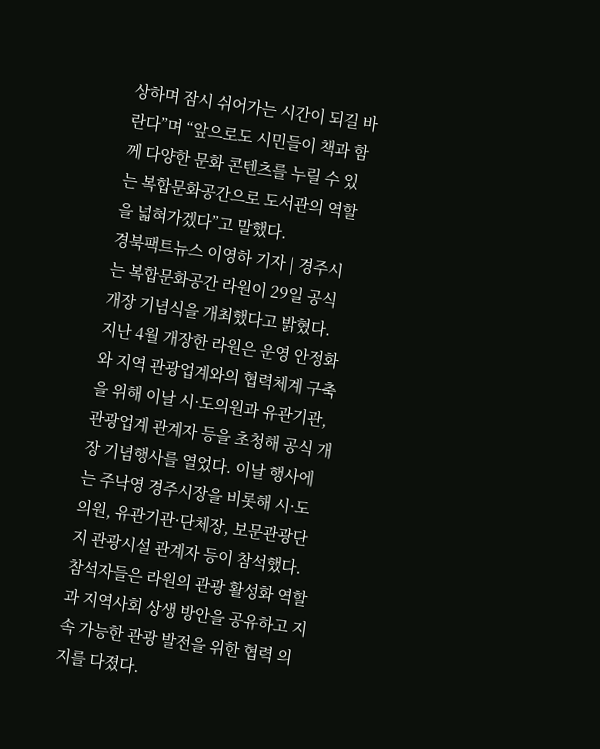상하며 잠시 쉬어가는 시간이 되길 바란다”며 “앞으로도 시민들이 책과 함께 다양한 문화 콘텐츠를 누릴 수 있는 복합문화공간으로 도서관의 역할을 넓혀가겠다”고 말했다.
경북팩트뉴스 이영하 기자 | 경주시는 복합문화공간 라원이 29일 공식 개장 기념식을 개최했다고 밝혔다. 지난 4월 개장한 라원은 운영 안정화와 지역 관광업계와의 협력체계 구축을 위해 이날 시·도의원과 유관기관, 관광업계 관계자 등을 초청해 공식 개장 기념행사를 열었다. 이날 행사에는 주낙영 경주시장을 비롯해 시·도의원, 유관기관·단체장, 보문관광단지 관광시설 관계자 등이 참석했다. 참석자들은 라원의 관광 활성화 역할과 지역사회 상생 방안을 공유하고 지속 가능한 관광 발전을 위한 협력 의지를 다졌다.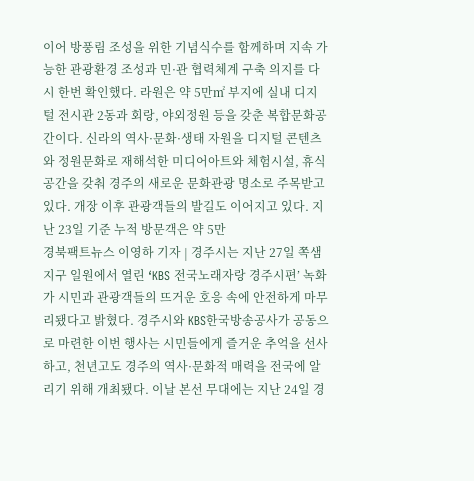이어 방풍림 조성을 위한 기념식수를 함께하며 지속 가능한 관광환경 조성과 민·관 협력체계 구축 의지를 다시 한번 확인했다. 라원은 약 5만㎡ 부지에 실내 디지털 전시관 2동과 회랑, 야외정원 등을 갖춘 복합문화공간이다. 신라의 역사·문화·생태 자원을 디지털 콘텐츠와 정원문화로 재해석한 미디어아트와 체험시설, 휴식공간을 갖춰 경주의 새로운 문화관광 명소로 주목받고 있다. 개장 이후 관광객들의 발길도 이어지고 있다. 지난 23일 기준 누적 방문객은 약 5만
경북팩트뉴스 이영하 기자 | 경주시는 지난 27일 쪽샘지구 일원에서 열린 ‘KBS 전국노래자랑 경주시편’ 녹화가 시민과 관광객들의 뜨거운 호응 속에 안전하게 마무리됐다고 밝혔다. 경주시와 KBS한국방송공사가 공동으로 마련한 이번 행사는 시민들에게 즐거운 추억을 선사하고, 천년고도 경주의 역사·문화적 매력을 전국에 알리기 위해 개최됐다. 이날 본선 무대에는 지난 24일 경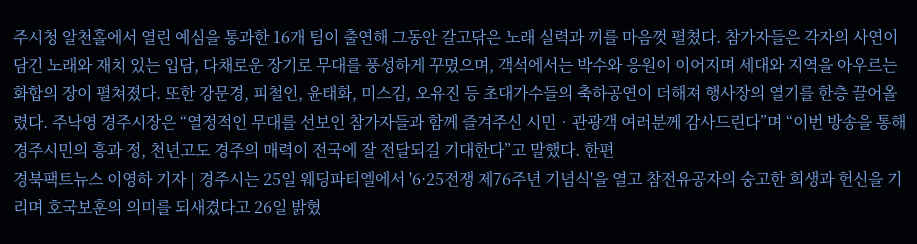주시청 알천홀에서 열린 예심을 통과한 16개 팀이 출연해 그동안 갈고닦은 노래 실력과 끼를 마음껏 펼쳤다. 참가자들은 각자의 사연이 담긴 노래와 재치 있는 입담, 다채로운 장기로 무대를 풍성하게 꾸몄으며, 객석에서는 박수와 응원이 이어지며 세대와 지역을 아우르는 화합의 장이 펼쳐졌다. 또한 강문경, 피철인, 윤태화, 미스김, 오유진 등 초대가수들의 축하공연이 더해져 행사장의 열기를 한층 끌어올렸다. 주낙영 경주시장은 “열정적인 무대를 선보인 참가자들과 함께 즐겨주신 시민‧관광객 여러분께 감사드린다”며 “이번 방송을 통해 경주시민의 흥과 정, 천년고도 경주의 매력이 전국에 잘 전달되길 기대한다”고 말했다. 한편
경북팩트뉴스 이영하 기자 | 경주시는 25일 웨딩파티엘에서 '6·25전쟁 제76주년 기념식'을 열고 참전유공자의 숭고한 희생과 헌신을 기리며 호국보훈의 의미를 되새겼다고 26일 밝혔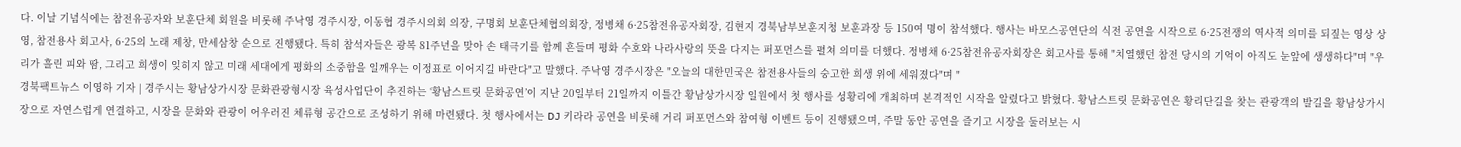다. 이날 기념식에는 참전유공자와 보훈단체 회원을 비롯해 주낙영 경주시장, 이동협 경주시의회 의장, 구명회 보훈단체협의회장, 정병채 6·25참전유공자회장, 김현지 경북남부보훈지청 보훈과장 등 150여 명이 참석했다. 행사는 바모스공연단의 식전 공연을 시작으로 6·25전쟁의 역사적 의미를 되짚는 영상 상영, 참전용사 회고사, 6·25의 노래 제창, 만세삼창 순으로 진행됐다. 특히 참석자들은 광복 81주년을 맞아 손 태극기를 함께 흔들며 평화 수호와 나라사랑의 뜻을 다지는 퍼포먼스를 펼쳐 의미를 더했다. 정병채 6·25참전유공자회장은 회고사를 통해 "치열했던 참전 당시의 기억이 아직도 눈앞에 생생하다"며 "우리가 흘린 피와 땀, 그리고 희생이 잊히지 않고 미래 세대에게 평화의 소중함을 일깨우는 이정표로 이어지길 바란다"고 말했다. 주낙영 경주시장은 "오늘의 대한민국은 참전용사들의 숭고한 희생 위에 세워졌다"며 "
경북팩트뉴스 이영하 기자 | 경주시는 황남상가시장 문화관광형시장 육성사업단이 추진하는 ‘황남스트릿 문화공연’이 지난 20일부터 21일까지 이틀간 황남상가시장 일원에서 첫 행사를 성황리에 개최하며 본격적인 시작을 알렸다고 밝혔다. 황남스트릿 문화공연은 황리단길을 찾는 관광객의 발길을 황남상가시장으로 자연스럽게 연결하고, 시장을 문화와 관광이 어우러진 체류형 공간으로 조성하기 위해 마련됐다. 첫 행사에서는 DJ 키라라 공연을 비롯해 거리 퍼포먼스와 참여형 이벤트 등이 진행됐으며, 주말 동안 공연을 즐기고 시장을 둘러보는 시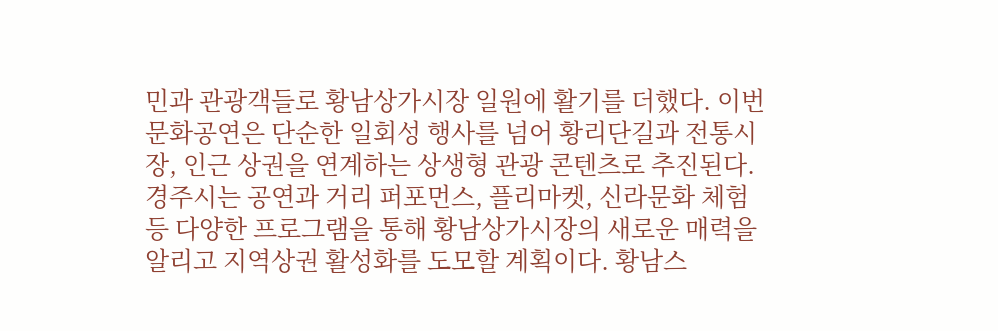민과 관광객들로 황남상가시장 일원에 활기를 더했다. 이번 문화공연은 단순한 일회성 행사를 넘어 황리단길과 전통시장, 인근 상권을 연계하는 상생형 관광 콘텐츠로 추진된다. 경주시는 공연과 거리 퍼포먼스, 플리마켓, 신라문화 체험 등 다양한 프로그램을 통해 황남상가시장의 새로운 매력을 알리고 지역상권 활성화를 도모할 계획이다. 황남스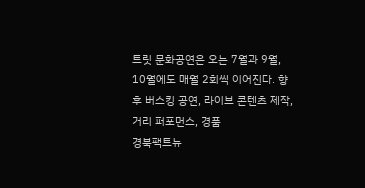트릿 문화공연은 오는 7월과 9월, 10월에도 매월 2회씩 이어진다. 향후 버스킹 공연, 라이브 콘텐츠 제작, 거리 퍼포먼스, 경품
경북팩트뉴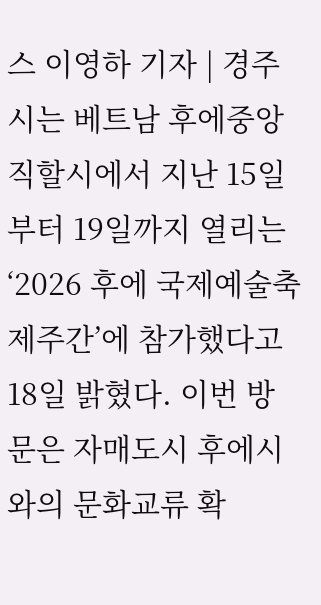스 이영하 기자 | 경주시는 베트남 후에중앙직할시에서 지난 15일부터 19일까지 열리는 ‘2026 후에 국제예술축제주간’에 참가했다고 18일 밝혔다. 이번 방문은 자매도시 후에시와의 문화교류 확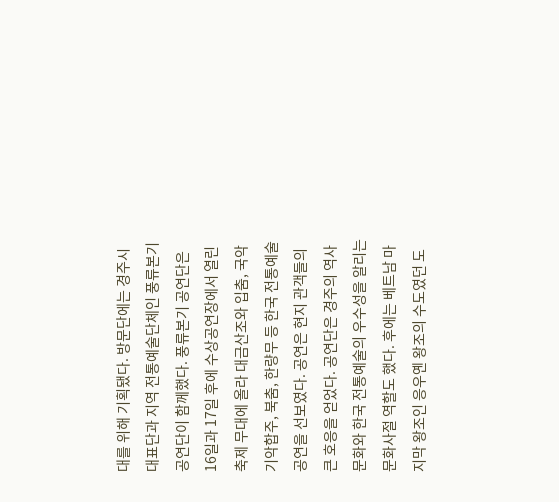대를 위해 기획됐다. 방문단에는 경주시 대표단과 지역 전통예술단체인 풍류본기 공연단이 함께했다. 풍류본기 공연단은 16일과 17일 후에 수상공연장에서 열린 축제 무대에 올라 대금산조와 입춤, 국악 기악합주, 북춤, 한량무 등 한국 전통예술 공연을 선보였다. 공연은 현지 관객들의 큰 호응을 얻었다. 공연단은 경주의 역사문화와 한국 전통예술의 우수성을 알리는 문화사절 역할도 했다. 후에는 베트남 마지막 왕조인 응우옌 왕조의 수도였던 도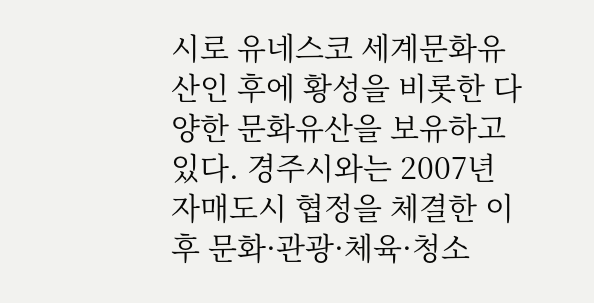시로 유네스코 세계문화유산인 후에 황성을 비롯한 다양한 문화유산을 보유하고 있다. 경주시와는 2007년 자매도시 협정을 체결한 이후 문화·관광·체육·청소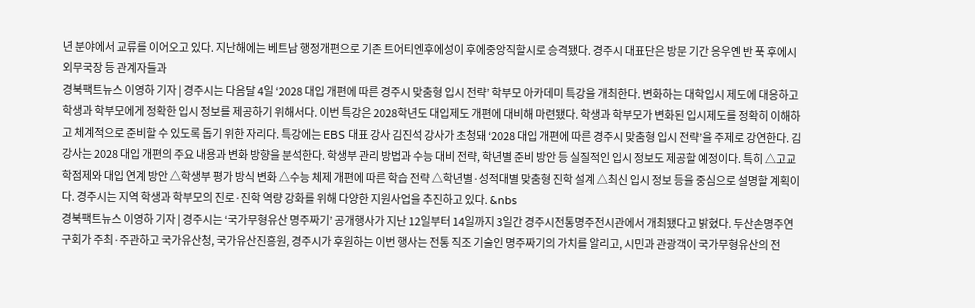년 분야에서 교류를 이어오고 있다. 지난해에는 베트남 행정개편으로 기존 트어티엔후에성이 후에중앙직할시로 승격됐다. 경주시 대표단은 방문 기간 응우옌 반 푹 후에시 외무국장 등 관계자들과
경북팩트뉴스 이영하 기자 | 경주시는 다음달 4일 ‘2028 대입 개편에 따른 경주시 맞춤형 입시 전략’ 학부모 아카데미 특강을 개최한다. 변화하는 대학입시 제도에 대응하고 학생과 학부모에게 정확한 입시 정보를 제공하기 위해서다. 이번 특강은 2028학년도 대입제도 개편에 대비해 마련됐다. 학생과 학부모가 변화된 입시제도를 정확히 이해하고 체계적으로 준비할 수 있도록 돕기 위한 자리다. 특강에는 EBS 대표 강사 김진석 강사가 초청돼 ‘2028 대입 개편에 따른 경주시 맞춤형 입시 전략’을 주제로 강연한다. 김 강사는 2028 대입 개편의 주요 내용과 변화 방향을 분석한다. 학생부 관리 방법과 수능 대비 전략, 학년별 준비 방안 등 실질적인 입시 정보도 제공할 예정이다. 특히 △고교학점제와 대입 연계 방안 △학생부 평가 방식 변화 △수능 체제 개편에 따른 학습 전략 △학년별·성적대별 맞춤형 진학 설계 △최신 입시 정보 등을 중심으로 설명할 계획이다. 경주시는 지역 학생과 학부모의 진로·진학 역량 강화를 위해 다양한 지원사업을 추진하고 있다. &nbs
경북팩트뉴스 이영하 기자 | 경주시는 ‘국가무형유산 명주짜기’ 공개행사가 지난 12일부터 14일까지 3일간 경주시전통명주전시관에서 개최됐다고 밝혔다. 두산손명주연구회가 주최·주관하고 국가유산청, 국가유산진흥원, 경주시가 후원하는 이번 행사는 전통 직조 기술인 명주짜기의 가치를 알리고, 시민과 관광객이 국가무형유산의 전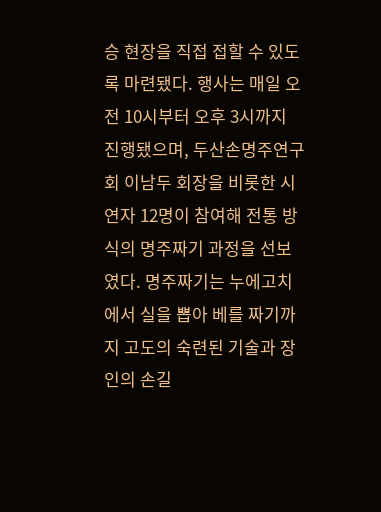승 현장을 직접 접할 수 있도록 마련됐다. 행사는 매일 오전 10시부터 오후 3시까지 진행됐으며, 두산손명주연구회 이남두 회장을 비롯한 시연자 12명이 참여해 전통 방식의 명주짜기 과정을 선보였다. 명주짜기는 누에고치에서 실을 뽑아 베를 짜기까지 고도의 숙련된 기술과 장인의 손길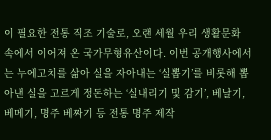이 필요한 전통 직조 기술로, 오랜 세월 우리 생활문화 속에서 이어져 온 국가무형유산이다. 이번 공개행사에서는 누에고치를 삶아 실을 자아내는 ‘실뽑기’를 비롯해 뽑아낸 실을 고르게 정돈하는 ‘실내리기 및 감기’, 베날기, 베메기, 명주 베짜기 등 전통 명주 제작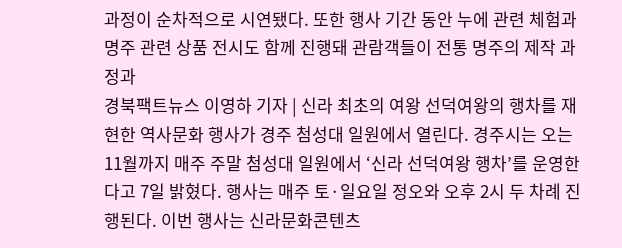과정이 순차적으로 시연됐다. 또한 행사 기간 동안 누에 관련 체험과 명주 관련 상품 전시도 함께 진행돼 관람객들이 전통 명주의 제작 과정과
경북팩트뉴스 이영하 기자 | 신라 최초의 여왕 선덕여왕의 행차를 재현한 역사문화 행사가 경주 첨성대 일원에서 열린다. 경주시는 오는 11월까지 매주 주말 첨성대 일원에서 ‘신라 선덕여왕 행차’를 운영한다고 7일 밝혔다. 행사는 매주 토·일요일 정오와 오후 2시 두 차례 진행된다. 이번 행사는 신라문화콘텐츠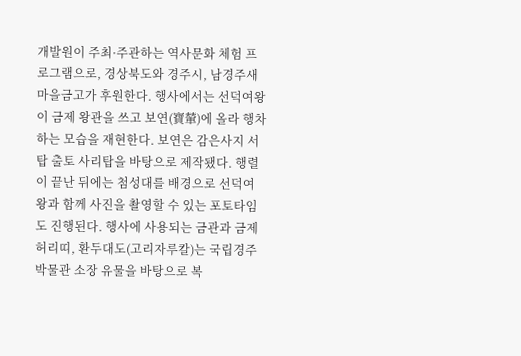개발원이 주최·주관하는 역사문화 체험 프로그램으로, 경상북도와 경주시, 남경주새마을금고가 후원한다. 행사에서는 선덕여왕이 금제 왕관을 쓰고 보연(寶輦)에 올라 행차하는 모습을 재현한다. 보연은 감은사지 서탑 출토 사리탑을 바탕으로 제작됐다. 행렬이 끝난 뒤에는 첨성대를 배경으로 선덕여왕과 함께 사진을 촬영할 수 있는 포토타임도 진행된다. 행사에 사용되는 금관과 금제 허리띠, 환두대도(고리자루칼)는 국립경주박물관 소장 유물을 바탕으로 복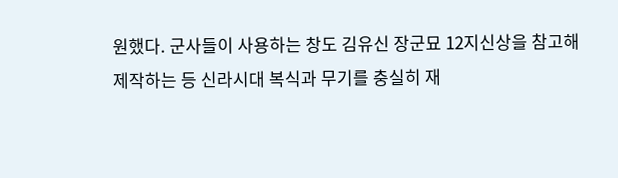원했다. 군사들이 사용하는 창도 김유신 장군묘 12지신상을 참고해 제작하는 등 신라시대 복식과 무기를 충실히 재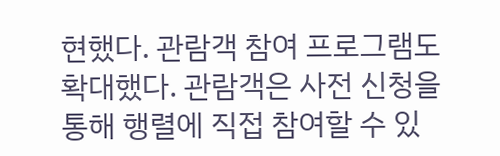현했다. 관람객 참여 프로그램도 확대했다. 관람객은 사전 신청을 통해 행렬에 직접 참여할 수 있